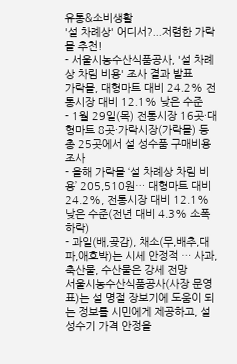유통&소비생활
'설 차례상' 어디서?...저렴한 가락몰 추천!
- 서울시농수산식품공사, '설 차례상 차림 비용' 조사 결과 발표
가락몰, 대형마트 대비 24.2% 전통시장 대비 12.1% 낮은 수준
- 1월 29일(목) 전통시장 16곳·대형마트 8곳·가락시장(가락몰) 등 총 25곳에서 설 성수품 구매비용 조사
- 올해 가락몰 ‘설 차례상 차림 비용’ 205,510원… 대형마트 대비 24.2%, 전통시장 대비 12.1% 낮은 수준(전년 대비 4.3% 소폭 하락)
- 과일(배,곶감), 채소(무,배추,대파,애호박)는 시세 안정적 … 사과, 축산물, 수산물은 강세 전망
서울시농수산식품공사(사장 문영표)는 설 명절 장보기에 도움이 되는 정보를 시민에게 제공하고, 설 성수기 가격 안정을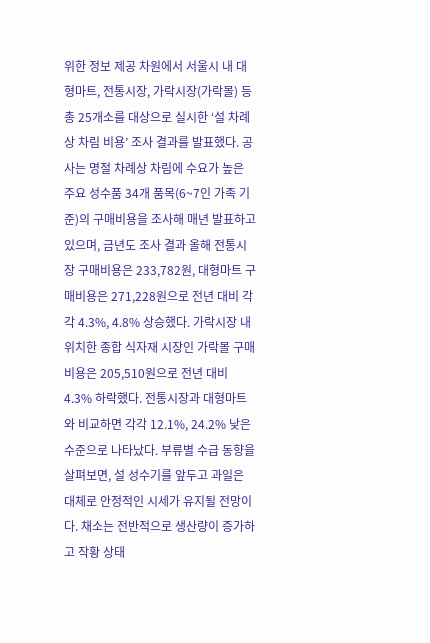위한 정보 제공 차원에서 서울시 내 대형마트, 전통시장, 가락시장(가락몰) 등 총 25개소를 대상으로 실시한 ‘설 차례상 차림 비용’ 조사 결과를 발표했다. 공사는 명절 차례상 차림에 수요가 높은 주요 성수품 34개 품목(6~7인 가족 기준)의 구매비용을 조사해 매년 발표하고 있으며, 금년도 조사 결과 올해 전통시장 구매비용은 233,782원, 대형마트 구매비용은 271,228원으로 전년 대비 각각 4.3%, 4.8% 상승했다. 가락시장 내 위치한 종합 식자재 시장인 가락몰 구매비용은 205,510원으로 전년 대비 4.3% 하락했다. 전통시장과 대형마트와 비교하면 각각 12.1%, 24.2% 낮은 수준으로 나타났다. 부류별 수급 동향을 살펴보면, 설 성수기를 앞두고 과일은 대체로 안정적인 시세가 유지될 전망이다. 채소는 전반적으로 생산량이 증가하고 작황 상태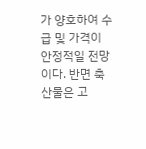가 양호하여 수급 및 가격이 안정적일 전망이다. 반면 축산물은 고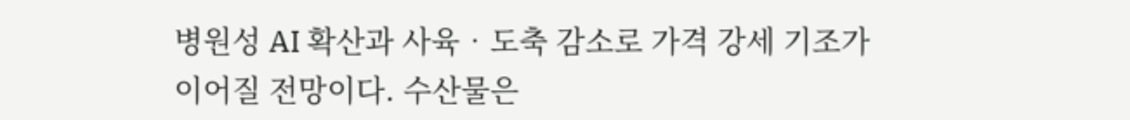병원성 AI 확산과 사육‧도축 감소로 가격 강세 기조가 이어질 전망이다. 수산물은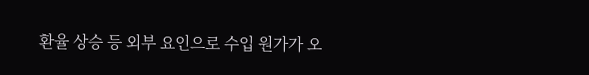환율 상승 등 외부 요인으로 수입 원가가 오